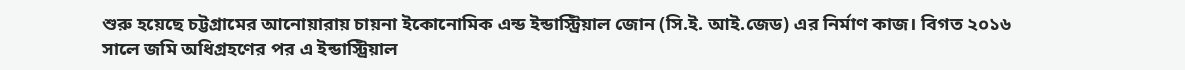শুরু হয়েছে চট্টগ্রামের আনোয়ারায় চায়না ইকোনোমিক এন্ড ইন্ডাস্ট্রিয়াল জোন (সি.ই. আই.জেড) এর নির্মাণ কাজ। বিগত ২০১৬ সালে জমি অধিগ্রহণের পর এ ইন্ডাস্ট্রিয়াল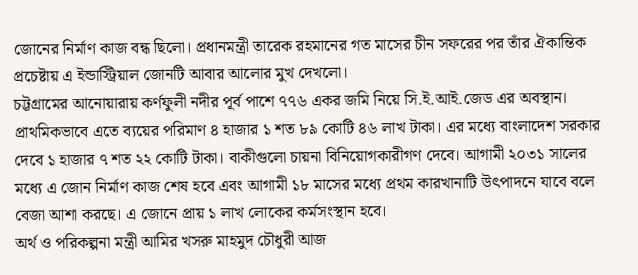জোনের নির্মাণ কাজ বন্ধ ছিলো। প্রধানমন্ত্রী তারেক রহমানের গত মাসের চীন সফরের পর তাঁর ঐকান্তিক প্রচেষ্টায় এ ইন্ডাস্ট্রিয়াল জোনটি আবার আলোর মুখ দেখলো।
চট্টগ্রামের আনোয়ারায় কর্ণফুলী নদীর পূর্ব পাশে ৭৭৬ একর জমি নিয়ে সি.ই.আই.জেড এর অবস্থান। প্রাথমিকভাবে এতে ব্যয়ের পরিমাণ ৪ হাজার ১ শত ৮৯ কোটি ৪৬ লাখ টাকা। এর মধ্যে বাংলাদেশ সরকার দেবে ১ হাজার ৭ শত ২২ কোটি টাকা। বাকীগুলো চায়না বিনিয়োগকারীগণ দেবে। আগামী ২০৩১ সালের মধ্যে এ জোন নির্মাণ কাজ শেষ হবে এবং আগামী ১৮ মাসের মধ্যে প্রথম কারখানাটি উৎপাদনে যাবে বলে বেজা আশা করছে। এ জোনে প্রায় ১ লাখ লোকের কর্মসংস্থান হবে।
অর্থ ও পরিকল্পনা মন্ত্রী আমির খসরু মাহমুদ চৌধুরী আজ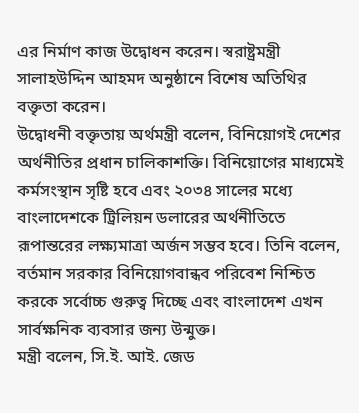এর নির্মাণ কাজ উদ্বোধন করেন। স্বরাষ্ট্রমন্ত্রী সালাহউদ্দিন আহমদ অনুষ্ঠানে বিশেষ অতিথির বক্তৃতা করেন।
উদ্বোধনী বক্তৃতায় অর্থমন্ত্রী বলেন, বিনিয়োগই দেশের অর্থনীতির প্রধান চালিকাশক্তি। বিনিয়োগের মাধ্যমেই কর্মসংস্থান সৃষ্টি হবে এবং ২০৩৪ সালের মধ্যে বাংলাদেশকে ট্রিলিয়ন ডলারের অর্থনীতিতে রূপান্তরের লক্ষ্যমাত্রা অর্জন সম্ভব হবে। তিনি বলেন, বর্তমান সরকার বিনিয়োগবান্ধব পরিবেশ নিশ্চিত করকে সর্বোচ্চ গুরুত্ব দিচ্ছে এবং বাংলাদেশ এখন সার্বক্ষনিক ব্যবসার জন্য উন্মুক্ত।
মন্ত্রী বলেন, সি.ই. আই. জেড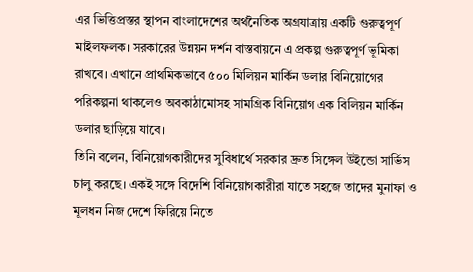এর ভিত্তিপ্রস্তর স্থাপন বাংলাদেশের অর্থনৈতিক অগ্রযাত্রায় একটি গুরুত্বপূর্ণ মাইলফলক। সরকারের উন্নয়ন দর্শন বাস্তবায়নে এ প্রকল্প গুরুত্বপূর্ণ ভূমিকা রাখবে। এখানে প্রাথমিকভাবে ৫০০ মিলিয়ন মার্কিন ডলার বিনিয়োগের পরিকল্পনা থাকলেও অবকাঠামোসহ সামগ্রিক বিনিয়োগ এক বিলিয়ন মার্কিন ডলার ছাড়িয়ে যাবে।
তিনি বলেন, বিনিয়োগকারীদের সুবিধার্থে সরকার দ্রুত সিঙ্গেল উইন্ডো সার্ভিস চালু করছে। একই সঙ্গে বিদেশি বিনিয়োগকারীরা যাতে সহজে তাদের মুনাফা ও মূলধন নিজ দেশে ফিরিয়ে নিতে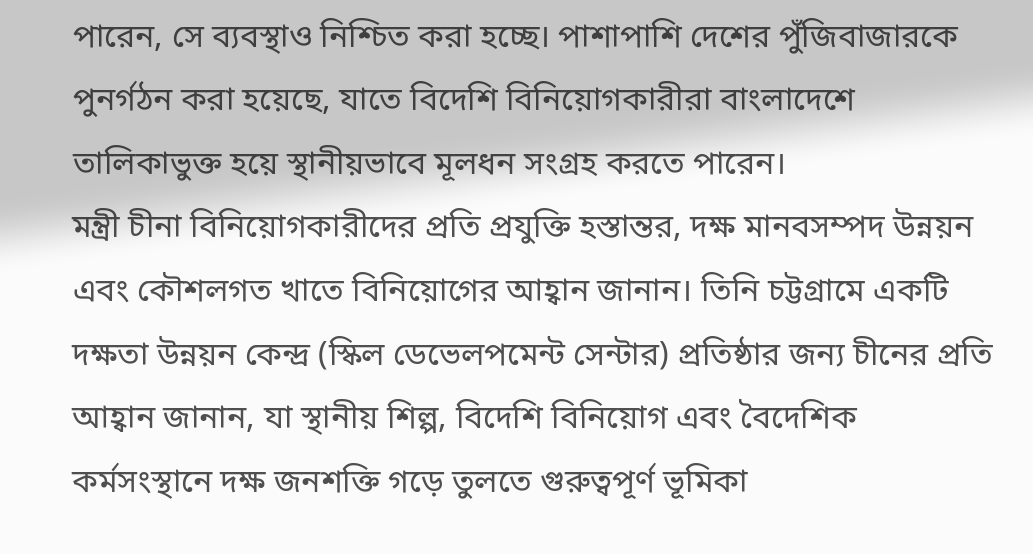পারেন, সে ব্যবস্থাও নিশ্চিত করা হচ্ছে। পাশাপাশি দেশের পুঁজিবাজারকে পুনর্গঠন করা হয়েছে, যাতে বিদেশি বিনিয়োগকারীরা বাংলাদেশে তালিকাভুক্ত হয়ে স্থানীয়ভাবে মূলধন সংগ্রহ করতে পারেন।
মন্ত্রী চীনা বিনিয়োগকারীদের প্রতি প্রযুক্তি হস্তান্তর, দক্ষ মানবসম্পদ উন্নয়ন এবং কৌশলগত খাতে বিনিয়োগের আহ্বান জানান। তিনি চট্টগ্রামে একটি দক্ষতা উন্নয়ন কেন্দ্র (স্কিল ডেভেলপমেন্ট সেন্টার) প্রতিষ্ঠার জন্য চীনের প্রতি আহ্বান জানান, যা স্থানীয় শিল্প, বিদেশি বিনিয়োগ এবং বৈদেশিক কর্মসংস্থানে দক্ষ জনশক্তি গড়ে তুলতে গুরুত্বপূর্ণ ভূমিকা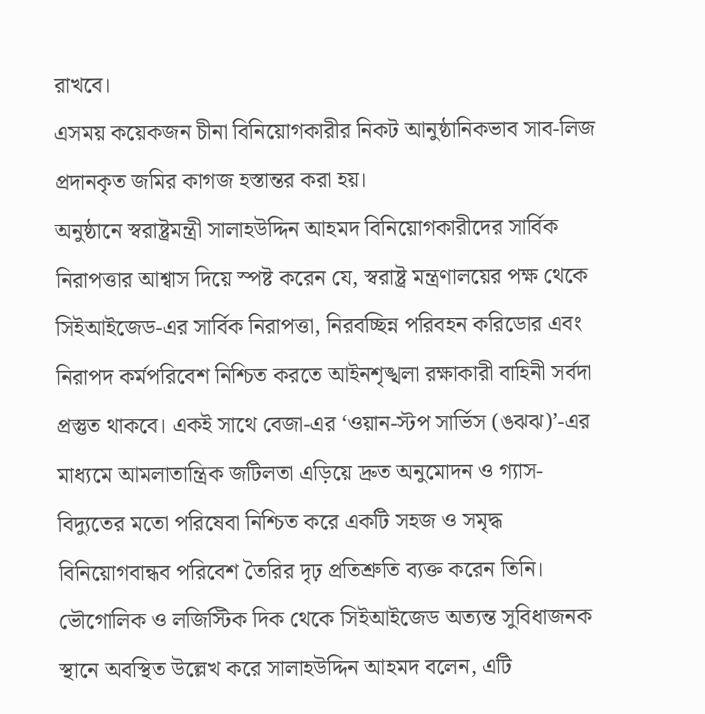রাখবে।
এসময় কয়েকজন চীনা বিনিয়োগকারীর নিকট আনুষ্ঠানিকভাব সাব-লিজ প্রদানকৃত জমির কাগজ হস্তান্তর করা হয়।
অনুষ্ঠানে স্বরাষ্ট্রমন্ত্রী সালাহউদ্দিন আহমদ বিনিয়োগকারীদের সার্বিক নিরাপত্তার আশ্বাস দিয়ে স্পষ্ট করেন যে, স্বরাষ্ট্র মন্ত্রণালয়ের পক্ষ থেকে সিইআইজেড-এর সার্বিক নিরাপত্তা, নিরবচ্ছিন্ন পরিবহন করিডোর এবং নিরাপদ কর্মপরিবেশ নিশ্চিত করতে আইনশৃঙ্খলা রক্ষাকারী বাহিনী সর্বদা প্রস্তুত থাকবে। একই সাথে বেজা-এর ‘ওয়ান-স্টপ সার্ভিস (ঙঝঝ)’-এর মাধ্যমে আমলাতান্ত্রিক জটিলতা এড়িয়ে দ্রুত অনুমোদন ও গ্যাস-বিদ্যুতের মতো পরিষেবা নিশ্চিত করে একটি সহজ ও সমৃদ্ধ বিনিয়োগবান্ধব পরিবেশ তৈরির দৃঢ় প্রতিশ্রুতি ব্যক্ত করেন তিনি।
ভৌগোলিক ও লজিস্টিক দিক থেকে সিইআইজেড অত্যন্ত সুবিধাজনক স্থানে অবস্থিত উল্লেখ করে সালাহউদ্দিন আহমদ বলেন, এটি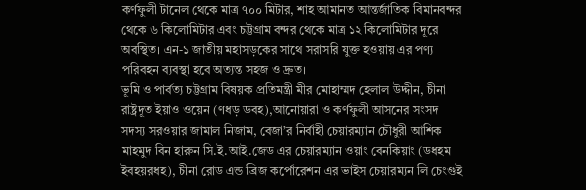কর্ণফুলী টানেল থেকে মাত্র ৭০০ মিটার, শাহ আমানত আন্তর্জাতিক বিমানবন্দর থেকে ৬ কিলোমিটার এবং চট্টগ্রাম বন্দর থেকে মাত্র ১২ কিলোমিটার দূরে অবস্থিত। এন-১ জাতীয় মহাসড়কের সাথে সরাসরি যুক্ত হওয়ায় এর পণ্য পরিবহন ব্যবস্থা হবে অত্যন্ত সহজ ও দ্রুত।
ভূমি ও পার্বত্য চট্টগ্রাম বিষয়ক প্রতিমন্ত্রী মীর মোহাম্মদ হেলাল উদ্দীন, চীনা রাষ্ট্রদূত ইয়াও ওয়েন (ণধড় ডবহ),আনোয়ারা ও কর্ণফুলী আসনের সংসদ সদস্য সরওয়ার জামাল নিজাম, বেজা’র নির্বাহী চেয়ারম্যান চৌধুরী আশিক মাহমুদ বিন হারুন সি.ই.আই.জেড এর চেয়ারম্যান ওয়াং বেনকিয়াং (ডধহম ইবহয়রধহ), চীনা রোড এন্ড ব্রিজ কর্পোরেশন এর ভাইস চেয়ারম্যন লি চেংগুই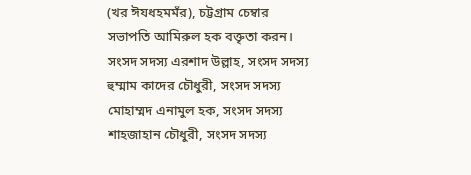(খর ঈযধহমমঁর), চট্টগ্রাম চেম্বার সভাপতি আমিরুল হক বক্তৃতা করন।
সংসদ সদস্য এরশাদ উল্লাহ, সংসদ সদস্য হুম্মাম কাদের চৌধুরী, সংসদ সদস্য মোহাম্মদ এনামুল হক, সংসদ সদস্য শাহজাহান চৌধুরী, সংসদ সদস্য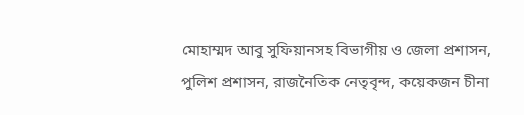মোহাম্মদ আবু সুফিয়ানসহ বিভাগীয় ও জেলা প্রশাসন, পুলিশ প্রশাসন, রাজনৈতিক নেতৃবৃন্দ, কয়েকজন চীনা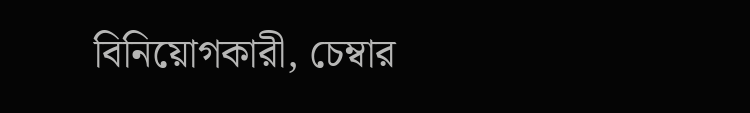বিনিয়োগকারী, চেম্বার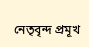নেতৃবৃন্দ প্রমূখ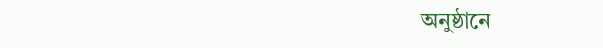অনুষ্ঠানে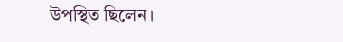উপস্থিত ছিলেন।